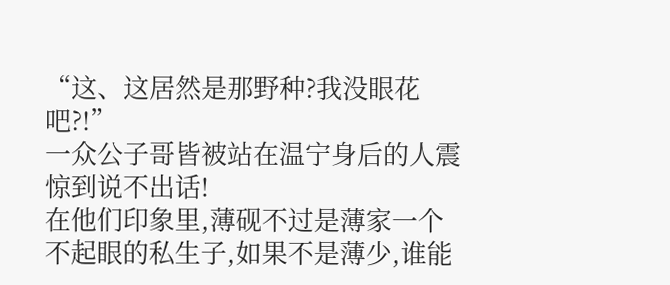“这、这居然是那野种?我没眼花吧?!”
一众公子哥皆被站在温宁身后的人震惊到说不出话!
在他们印象里,薄砚不过是薄家一个不起眼的私生子,如果不是薄少,谁能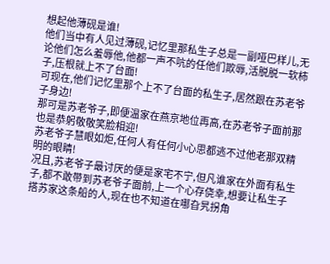想起他薄砚是谁!
他们当中有人见过薄砚,记忆里那私生子总是一副哑巴样儿,无论他们怎么羞辱他,他都一声不吭的任他们欺辱,活脱脱一软柿子,压根就上不了台面!
可现在,他们记忆里那个上不了台面的私生子,居然跟在苏老爷子身边!
那可是苏老爷子,即便温家在燕京地位再高,在苏老爷子面前那也是恭躬敬敬笑脸相迎!
苏老爷子慧眼如炬,任何人有任何小心思都逃不过他老那双精明的眼睛!
况且,苏老爷子最讨厌的便是家宅不宁,但凡谁家在外面有私生子,都不敢带到苏老爷子面前,上一个心存侥幸,想要让私生子搭苏家这条船的人,现在也不知道在哪旮旯拐角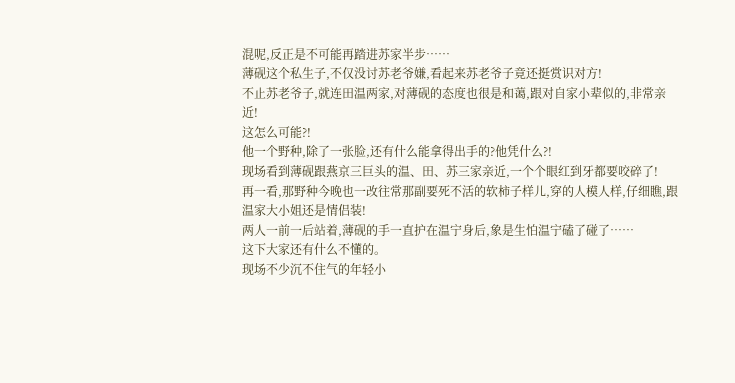混呢,反正是不可能再踏进苏家半步……
薄砚这个私生子,不仅没讨苏老爷嫌,看起来苏老爷子竟还挺赏识对方!
不止苏老爷子,就连田温两家,对薄砚的态度也很是和蔼,跟对自家小辈似的,非常亲近!
这怎么可能?!
他一个野种,除了一张脸,还有什么能拿得出手的?他凭什么?!
现场看到薄砚跟燕京三巨头的温、田、苏三家亲近,一个个眼红到牙都要咬碎了!
再一看,那野种今晚也一改往常那副要死不活的软柿子样儿,穿的人模人样,仔细瞧,跟温家大小姐还是情侣装!
两人一前一后站着,薄砚的手一直护在温宁身后,象是生怕温宁磕了碰了……
这下大家还有什么不懂的。
现场不少沉不住气的年轻小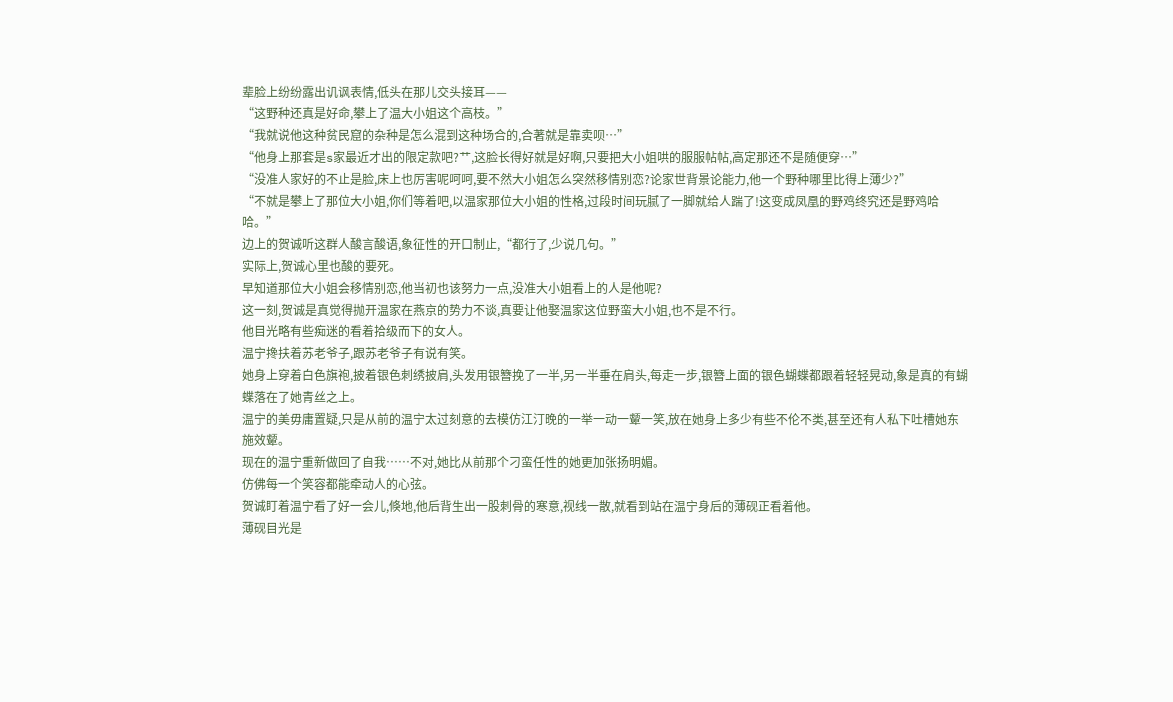辈脸上纷纷露出讥讽表情,低头在那儿交头接耳——
“这野种还真是好命,攀上了温大小姐这个高枝。”
“我就说他这种贫民窟的杂种是怎么混到这种场合的,合著就是靠卖呗…”
“他身上那套是s家最近才出的限定款吧?艹,这脸长得好就是好啊,只要把大小姐哄的服服帖帖,高定那还不是随便穿…”
“没准人家好的不止是脸,床上也厉害呢呵呵,要不然大小姐怎么突然移情别恋?论家世背景论能力,他一个野种哪里比得上薄少?”
“不就是攀上了那位大小姐,你们等着吧,以温家那位大小姐的性格,过段时间玩腻了一脚就给人踹了!这变成凤凰的野鸡终究还是野鸡哈哈。”
边上的贺诚听这群人酸言酸语,象征性的开口制止,“都行了,少说几句。”
实际上,贺诚心里也酸的要死。
早知道那位大小姐会移情别恋,他当初也该努力一点,没准大小姐看上的人是他呢?
这一刻,贺诚是真觉得抛开温家在燕京的势力不谈,真要让他娶温家这位野蛮大小姐,也不是不行。
他目光略有些痴迷的看着拾级而下的女人。
温宁搀扶着苏老爷子,跟苏老爷子有说有笑。
她身上穿着白色旗袍,披着银色刺绣披肩,头发用银簪挽了一半,另一半垂在肩头,每走一步,银簪上面的银色蝴蝶都跟着轻轻晃动,象是真的有蝴蝶落在了她青丝之上。
温宁的美毋庸置疑,只是从前的温宁太过刻意的去模仿江汀晚的一举一动一颦一笑,放在她身上多少有些不伦不类,甚至还有人私下吐槽她东施效颦。
现在的温宁重新做回了自我……不对,她比从前那个刁蛮任性的她更加张扬明媚。
仿佛每一个笑容都能牵动人的心弦。
贺诚盯着温宁看了好一会儿,倏地,他后背生出一股刺骨的寒意,视线一散,就看到站在温宁身后的薄砚正看着他。
薄砚目光是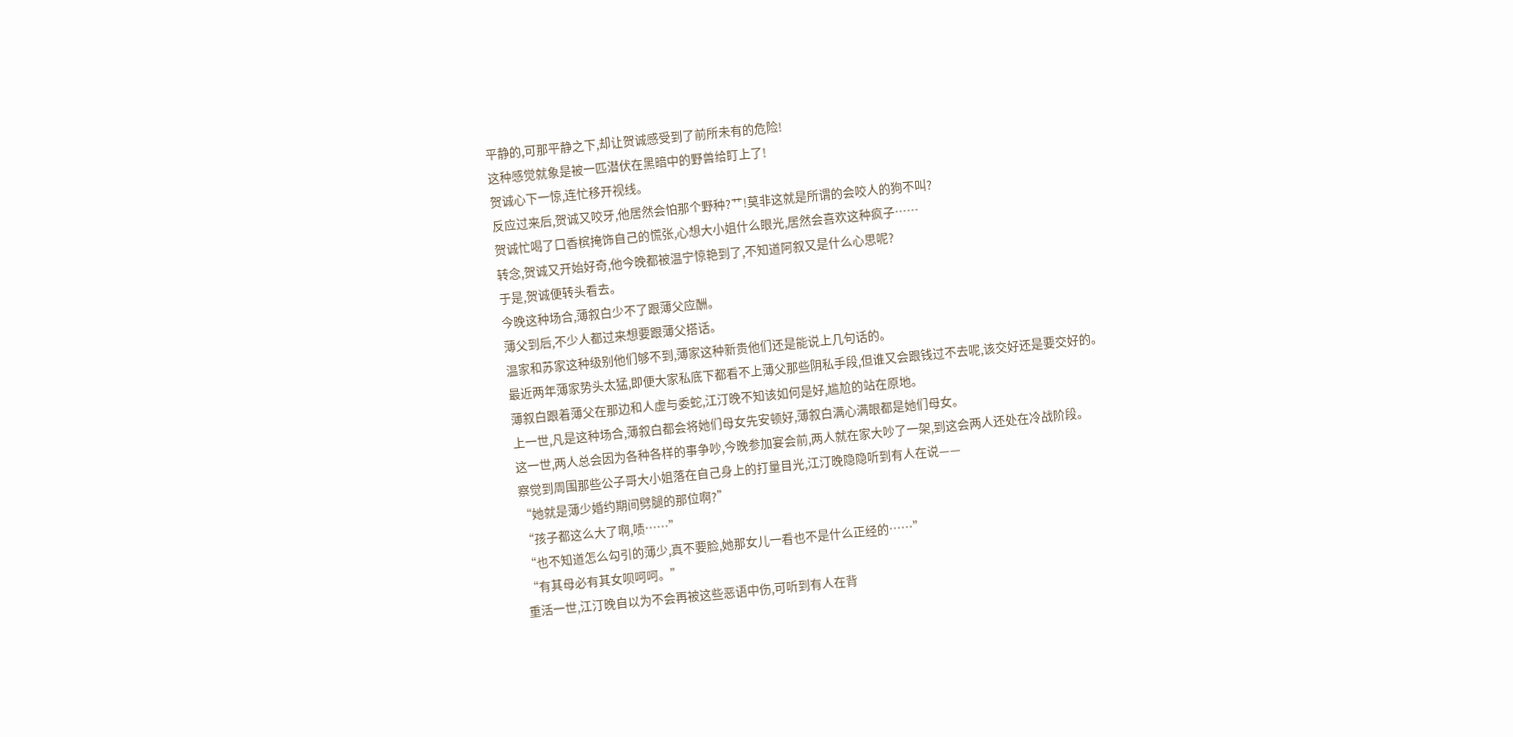平静的,可那平静之下,却让贺诚感受到了前所未有的危险!
这种感觉就象是被一匹潜伏在黑暗中的野兽给盯上了!
贺诚心下一惊,连忙移开视线。
反应过来后,贺诚又咬牙,他居然会怕那个野种?艹!莫非这就是所谓的会咬人的狗不叫?
贺诚忙喝了口香槟掩饰自己的慌张,心想大小姐什么眼光,居然会喜欢这种疯子……
转念,贺诚又开始好奇,他今晚都被温宁惊艳到了,不知道阿叙又是什么心思呢?
于是,贺诚便转头看去。
今晚这种场合,薄叙白少不了跟薄父应酬。
薄父到后,不少人都过来想要跟薄父搭话。
温家和苏家这种级别他们够不到,薄家这种新贵他们还是能说上几句话的。
最近两年薄家势头太猛,即便大家私底下都看不上薄父那些阴私手段,但谁又会跟钱过不去呢,该交好还是要交好的。
薄叙白跟着薄父在那边和人虚与委蛇,江汀晚不知该如何是好,尴尬的站在原地。
上一世,凡是这种场合,薄叙白都会将她们母女先安顿好,薄叙白满心满眼都是她们母女。
这一世,两人总会因为各种各样的事争吵,今晚参加宴会前,两人就在家大吵了一架,到这会两人还处在冷战阶段。
察觉到周围那些公子哥大小姐落在自己身上的打量目光,江汀晚隐隐听到有人在说——
“她就是薄少婚约期间劈腿的那位啊?”
“孩子都这么大了啊,啧……”
“也不知道怎么勾引的薄少,真不要脸,她那女儿一看也不是什么正经的……”
“有其母必有其女呗呵呵。”
重活一世,江汀晚自以为不会再被这些恶语中伤,可听到有人在背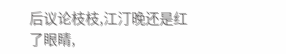后议论枝枝,江汀晚还是红了眼睛,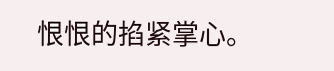恨恨的掐紧掌心。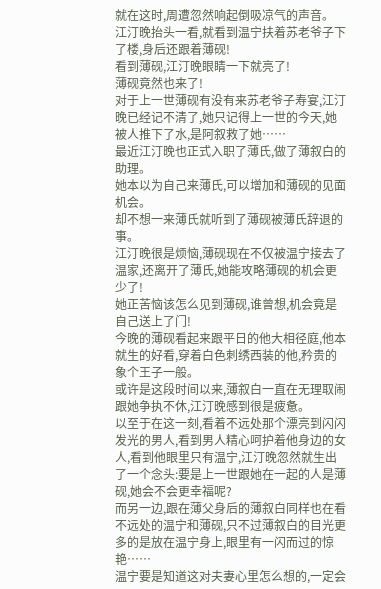就在这时,周遭忽然响起倒吸凉气的声音。
江汀晚抬头一看,就看到温宁扶着苏老爷子下了楼,身后还跟着薄砚!
看到薄砚,江汀晚眼睛一下就亮了!
薄砚竟然也来了!
对于上一世薄砚有没有来苏老爷子寿宴,江汀晚已经记不清了,她只记得上一世的今天,她被人推下了水,是阿叙救了她……
最近江汀晚也正式入职了薄氏,做了薄叙白的助理。
她本以为自己来薄氏,可以增加和薄砚的见面机会。
却不想一来薄氏就听到了薄砚被薄氏辞退的事。
江汀晚很是烦恼,薄砚现在不仅被温宁接去了温家,还离开了薄氏,她能攻略薄砚的机会更少了!
她正苦恼该怎么见到薄砚,谁曾想,机会竟是自己送上了门!
今晚的薄砚看起来跟平日的他大相径庭,他本就生的好看,穿着白色刺绣西装的他,矜贵的象个王子一般。
或许是这段时间以来,薄叙白一直在无理取闹跟她争执不休,江汀晚感到很是疲惫。
以至于在这一刻,看着不远处那个漂亮到闪闪发光的男人,看到男人精心呵护着他身边的女人,看到他眼里只有温宁,江汀晚忽然就生出了一个念头:要是上一世跟她在一起的人是薄砚,她会不会更幸福呢?
而另一边,跟在薄父身后的薄叙白同样也在看不远处的温宁和薄砚,只不过薄叙白的目光更多的是放在温宁身上,眼里有一闪而过的惊艳……
温宁要是知道这对夫妻心里怎么想的,一定会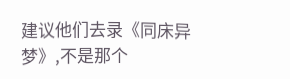建议他们去录《同床异梦》,不是那个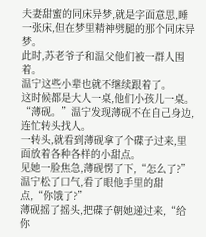夫妻甜蜜的同床异梦,就是字面意思,睡一张床,但在梦里精神劈腿的那个同床异梦。
此时,苏老爷子和温父他们被一群人围着。
温宁这些小辈也就不继续跟着了。
这时候都是大人一桌,他们小孩儿一桌。
“薄砚。”温宁发现薄砚不在自己身边,连忙转头找人。
一转头,就看到薄砚拿了个碟子过来,里面放着各种各样的小甜点。
见她一脸焦急,薄砚愣了下,“怎么了?”
温宁松了口气,看了眼他手里的甜点,“你饿了?”
薄砚摇了摇头,把碟子朝她递过来,“给你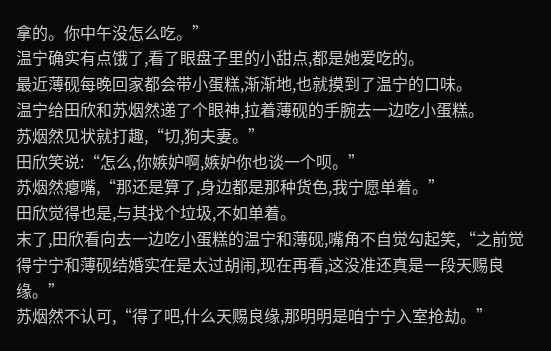拿的。你中午没怎么吃。”
温宁确实有点饿了,看了眼盘子里的小甜点,都是她爱吃的。
最近薄砚每晚回家都会带小蛋糕,渐渐地,也就摸到了温宁的口味。
温宁给田欣和苏烟然递了个眼神,拉着薄砚的手腕去一边吃小蛋糕。
苏烟然见状就打趣,“切,狗夫妻。”
田欣笑说:“怎么,你嫉妒啊,嫉妒你也谈一个呗。”
苏烟然瘪嘴,“那还是算了,身边都是那种货色,我宁愿单着。”
田欣觉得也是,与其找个垃圾,不如单着。
末了,田欣看向去一边吃小蛋糕的温宁和薄砚,嘴角不自觉勾起笑,“之前觉得宁宁和薄砚结婚实在是太过胡闹,现在再看,这没准还真是一段天赐良缘。”
苏烟然不认可,“得了吧,什么天赐良缘,那明明是咱宁宁入室抢劫。”